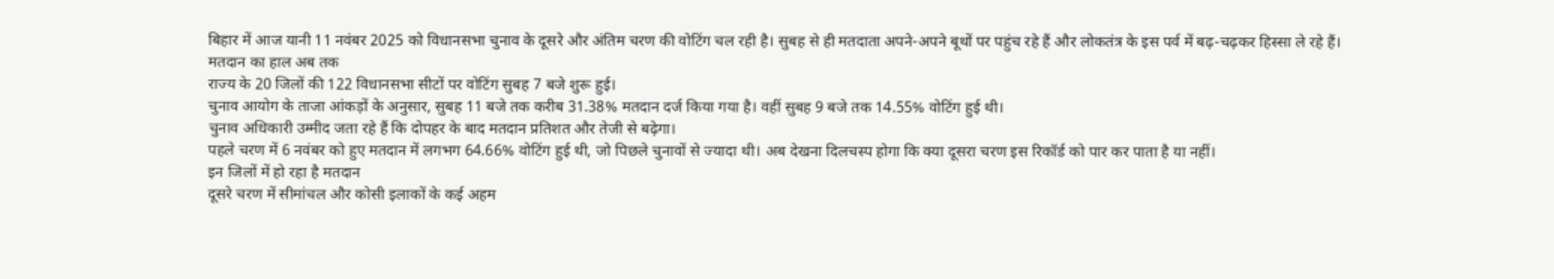बिहार में आज यानी 11 नवंबर 2025 को विधानसभा चुनाव के दूसरे और अंतिम चरण की वोटिंग चल रही है। सुबह से ही मतदाता अपने-अपने बूथों पर पहुंच रहे हैं और लोकतंत्र के इस पर्व में बढ़-चढ़कर हिस्सा ले रहे हैं।
मतदान का हाल अब तक
राज्य के 20 जिलों की 122 विधानसभा सीटों पर वोटिंग सुबह 7 बजे शुरू हुई।
चुनाव आयोग के ताजा आंकड़ों के अनुसार, सुबह 11 बजे तक करीब 31.38% मतदान दर्ज किया गया है। वहीं सुबह 9 बजे तक 14.55% वोटिंग हुई थी।
चुनाव अधिकारी उम्मीद जता रहे हैं कि दोपहर के बाद मतदान प्रतिशत और तेजी से बढ़ेगा।
पहले चरण में 6 नवंबर को हुए मतदान में लगभग 64.66% वोटिंग हुई थी, जो पिछले चुनावों से ज्यादा थी। अब देखना दिलचस्प होगा कि क्या दूसरा चरण इस रिकॉर्ड को पार कर पाता है या नहीं।
इन जिलों में हो रहा है मतदान
दूसरे चरण में सीमांचल और कोसी इलाकों के कई अहम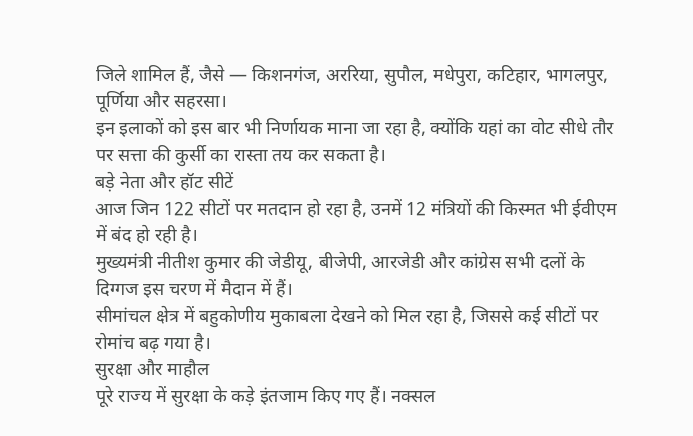जिले शामिल हैं, जैसे — किशनगंज, अररिया, सुपौल, मधेपुरा, कटिहार, भागलपुर, पूर्णिया और सहरसा।
इन इलाकों को इस बार भी निर्णायक माना जा रहा है, क्योंकि यहां का वोट सीधे तौर पर सत्ता की कुर्सी का रास्ता तय कर सकता है।
बड़े नेता और हॉट सीटें
आज जिन 122 सीटों पर मतदान हो रहा है, उनमें 12 मंत्रियों की किस्मत भी ईवीएम में बंद हो रही है।
मुख्यमंत्री नीतीश कुमार की जेडीयू, बीजेपी, आरजेडी और कांग्रेस सभी दलों के दिग्गज इस चरण में मैदान में हैं।
सीमांचल क्षेत्र में बहुकोणीय मुकाबला देखने को मिल रहा है, जिससे कई सीटों पर रोमांच बढ़ गया है।
सुरक्षा और माहौल
पूरे राज्य में सुरक्षा के कड़े इंतजाम किए गए हैं। नक्सल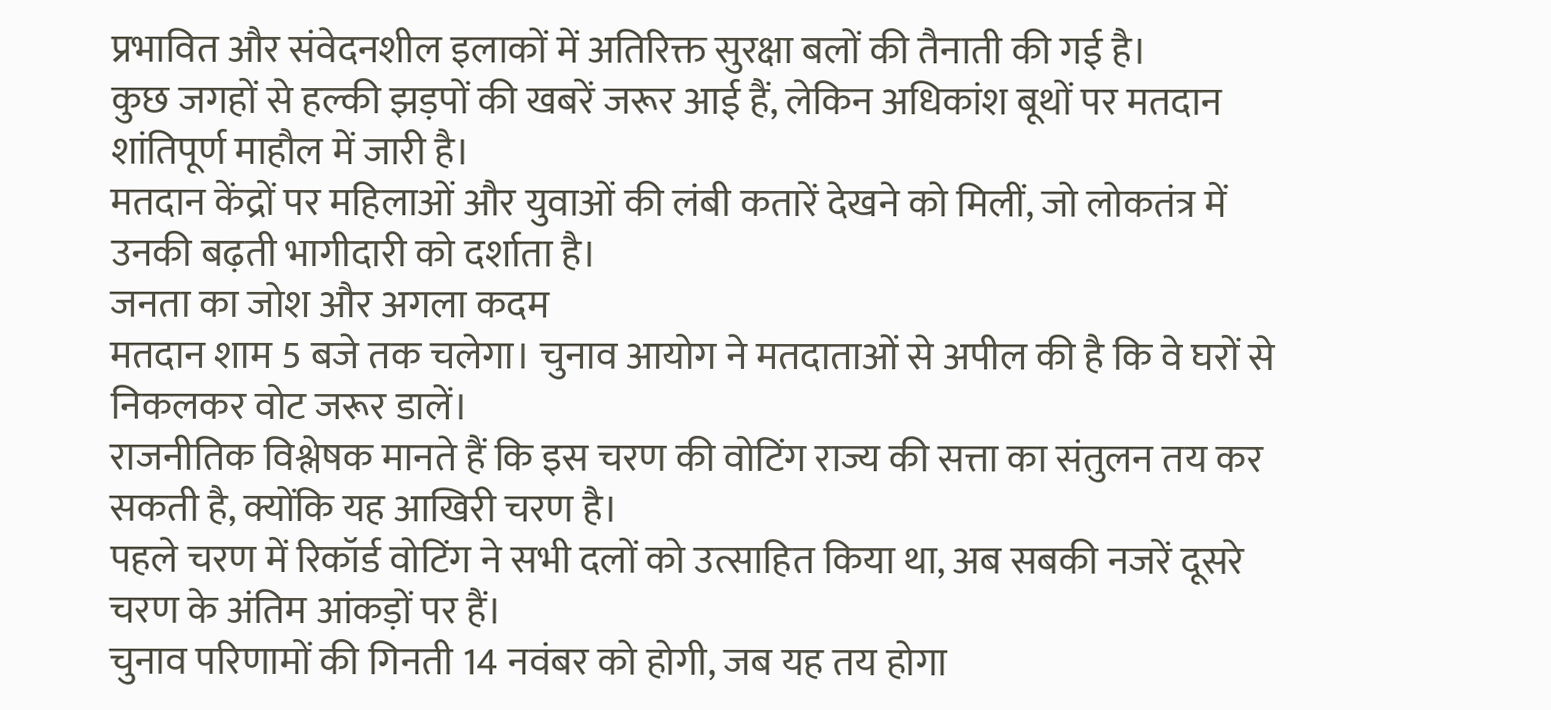प्रभावित और संवेदनशील इलाकों में अतिरिक्त सुरक्षा बलों की तैनाती की गई है।
कुछ जगहों से हल्की झड़पों की खबरें जरूर आई हैं, लेकिन अधिकांश बूथों पर मतदान शांतिपूर्ण माहौल में जारी है।
मतदान केंद्रों पर महिलाओं और युवाओं की लंबी कतारें देखने को मिलीं, जो लोकतंत्र में उनकी बढ़ती भागीदारी को दर्शाता है।
जनता का जोश और अगला कदम
मतदान शाम 5 बजे तक चलेगा। चुनाव आयोग ने मतदाताओं से अपील की है कि वे घरों से निकलकर वोट जरूर डालें।
राजनीतिक विश्लेषक मानते हैं कि इस चरण की वोटिंग राज्य की सत्ता का संतुलन तय कर सकती है, क्योंकि यह आखिरी चरण है।
पहले चरण में रिकॉर्ड वोटिंग ने सभी दलों को उत्साहित किया था, अब सबकी नजरें दूसरे चरण के अंतिम आंकड़ों पर हैं।
चुनाव परिणामों की गिनती 14 नवंबर को होगी, जब यह तय होगा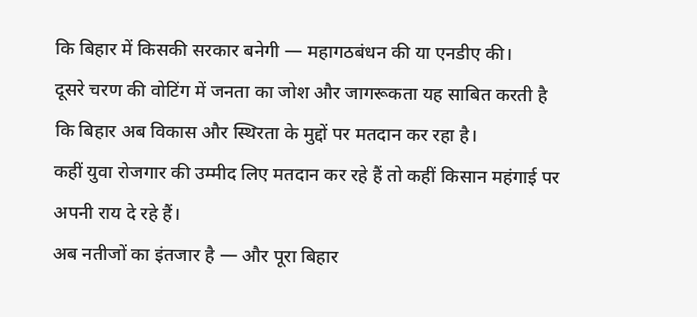कि बिहार में किसकी सरकार बनेगी — महागठबंधन की या एनडीए की।
दूसरे चरण की वोटिंग में जनता का जोश और जागरूकता यह साबित करती है कि बिहार अब विकास और स्थिरता के मुद्दों पर मतदान कर रहा है।
कहीं युवा रोजगार की उम्मीद लिए मतदान कर रहे हैं तो कहीं किसान महंगाई पर अपनी राय दे रहे हैं।
अब नतीजों का इंतजार है — और पूरा बिहार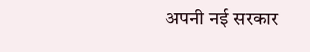अपनी नई सरकार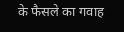के फैसले का गवाह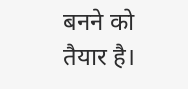बनने को तैयार है।